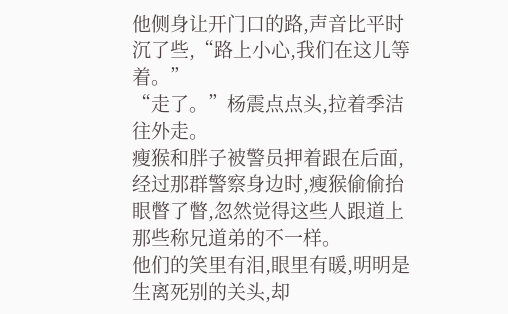他侧身让开门口的路,声音比平时沉了些,“路上小心,我们在这儿等着。”
“走了。”杨震点点头,拉着季洁往外走。
瘦猴和胖子被警员押着跟在后面,经过那群警察身边时,瘦猴偷偷抬眼瞥了瞥,忽然觉得这些人跟道上那些称兄道弟的不一样。
他们的笑里有泪,眼里有暖,明明是生离死别的关头,却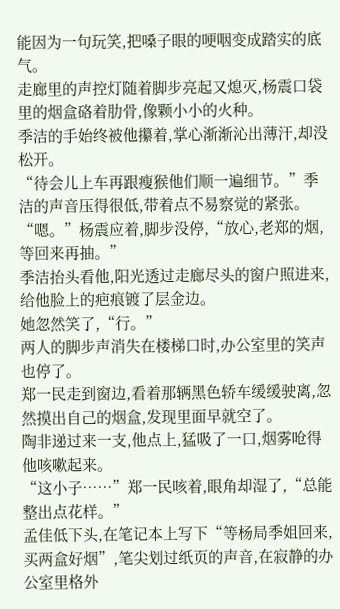能因为一句玩笑,把嗓子眼的哽咽变成踏实的底气。
走廊里的声控灯随着脚步亮起又熄灭,杨震口袋里的烟盒硌着肋骨,像颗小小的火种。
季洁的手始终被他攥着,掌心渐渐沁出薄汗,却没松开。
“待会儿上车再跟瘦猴他们顺一遍细节。”季洁的声音压得很低,带着点不易察觉的紧张。
“嗯。”杨震应着,脚步没停,“放心,老郑的烟,等回来再抽。”
季洁抬头看他,阳光透过走廊尽头的窗户照进来,给他脸上的疤痕镀了层金边。
她忽然笑了,“行。”
两人的脚步声消失在楼梯口时,办公室里的笑声也停了。
郑一民走到窗边,看着那辆黑色轿车缓缓驶离,忽然摸出自己的烟盒,发现里面早就空了。
陶非递过来一支,他点上,猛吸了一口,烟雾呛得他咳嗽起来。
“这小子……”郑一民咳着,眼角却湿了,“总能整出点花样。”
孟佳低下头,在笔记本上写下“等杨局季姐回来,买两盒好烟”,笔尖划过纸页的声音,在寂静的办公室里格外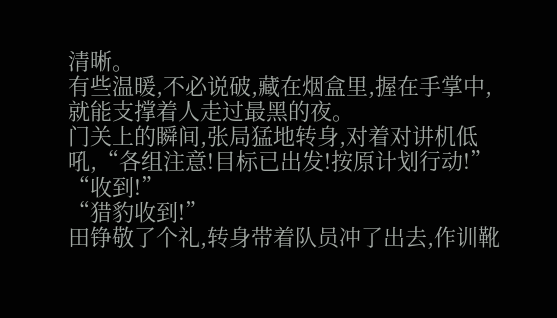清晰。
有些温暖,不必说破,藏在烟盒里,握在手掌中,就能支撑着人走过最黑的夜。
门关上的瞬间,张局猛地转身,对着对讲机低吼,“各组注意!目标已出发!按原计划行动!”
“收到!”
“猎豹收到!”
田铮敬了个礼,转身带着队员冲了出去,作训靴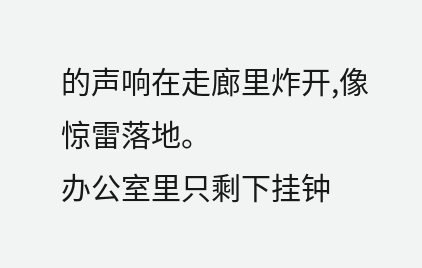的声响在走廊里炸开,像惊雷落地。
办公室里只剩下挂钟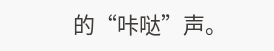的“咔哒”声。